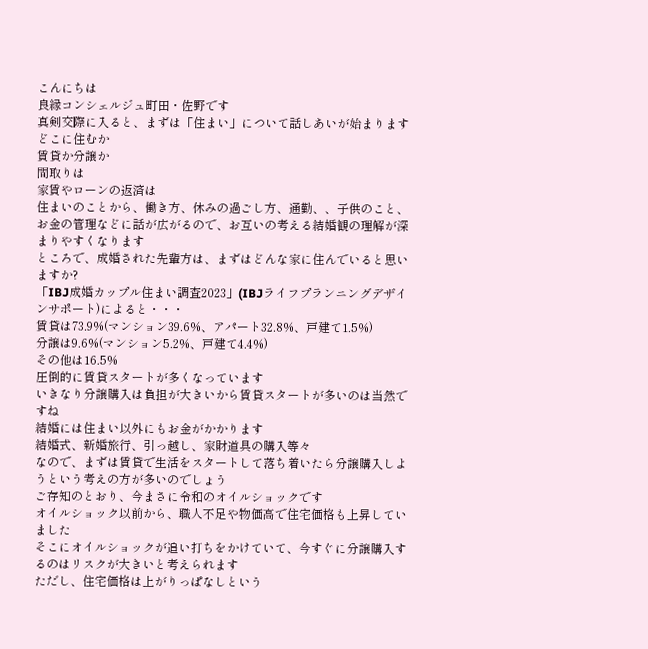こんにちは
良縁コンシェルジュ町田・佐野です
真剣交際に入ると、まずは「住まい」について話しあいが始まります
どこに住むか
賃貸か分譲か
間取りは
家賃やローンの返済は
住まいのことから、働き方、休みの過ごし方、通勤、、子供のこと、お金の管理などに話が広がるので、お互いの考える結婚観の理解が深まりやすくなります
ところで、成婚された先輩方は、まずはどんな家に住んでいると思いますか?
「IBJ成婚カップル住まい調査2023」(IBJライフプランニングデザインサポート)によると・・・
賃貸は73.9%(マンション39.6%、アパート32.8%、戸建て1.5%)
分譲は9.6%(マンション5.2%、戸建て4.4%)
その他は16.5%
圧倒的に賃貸スタートが多くなっています
いきなり分譲購入は負担が大きいから賃貸スタートが多いのは当然ですね
結婚には住まい以外にもお金がかかります
結婚式、新婚旅行、引っ越し、家財道具の購入等々
なので、まずは賃貸で生活をスタートして落ち着いたら分譲購入しようという考えの方が多いのでしょう
ご存知のとおり、今まさに令和のオイルショックです
オイルショック以前から、職人不足や物価高で住宅価格も上昇していました
そこにオイルショックが追い打ちをかけていて、今すぐに分譲購入するのはリスクが大きいと考えられます
ただし、住宅価格は上がりっぱなしという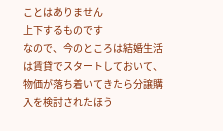ことはありません
上下するものです
なので、今のところは結婚生活は賃貸でスタートしておいて、物価が落ち着いてきたら分譲購入を検討されたほう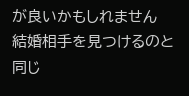が良いかもしれません
結婚相手を見つけるのと同じ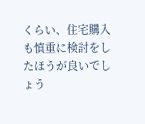くらい、住宅購入も慎重に検討をしたほうが良いでしょう